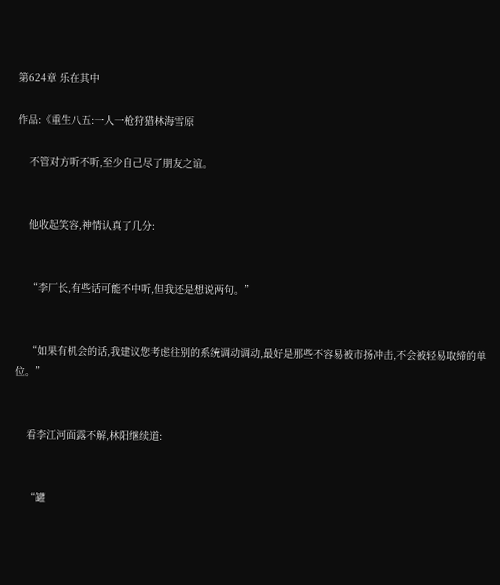第624章 乐在其中

作品:《重生八五:一人一枪狩猎林海雪原

    不管对方听不听,至少自己尽了朋友之谊。


    他收起笑容,神情认真了几分:


    “李厂长,有些话可能不中听,但我还是想说两句。”


    “如果有机会的话,我建议您考虑往别的系统调动调动,最好是那些不容易被市扬冲击,不会被轻易取缔的单位。”


    看李江河面露不解,林阳继续道:


    “罐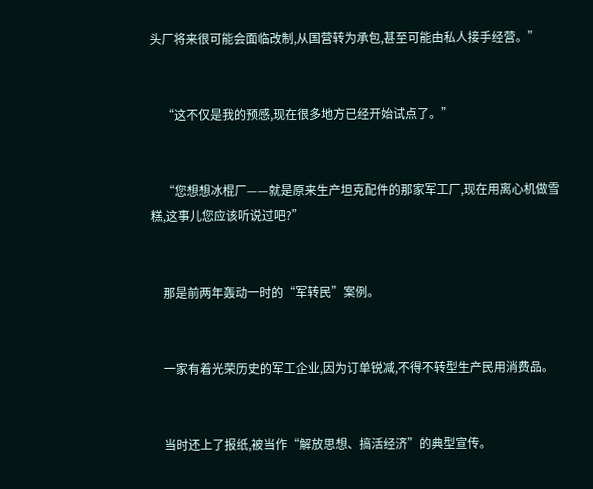头厂将来很可能会面临改制,从国营转为承包,甚至可能由私人接手经营。”


    “这不仅是我的预感,现在很多地方已经开始试点了。”


    “您想想冰棍厂——就是原来生产坦克配件的那家军工厂,现在用离心机做雪糕,这事儿您应该听说过吧?”


    那是前两年轰动一时的“军转民”案例。


    一家有着光荣历史的军工企业,因为订单锐减,不得不转型生产民用消费品。


    当时还上了报纸,被当作“解放思想、搞活经济”的典型宣传。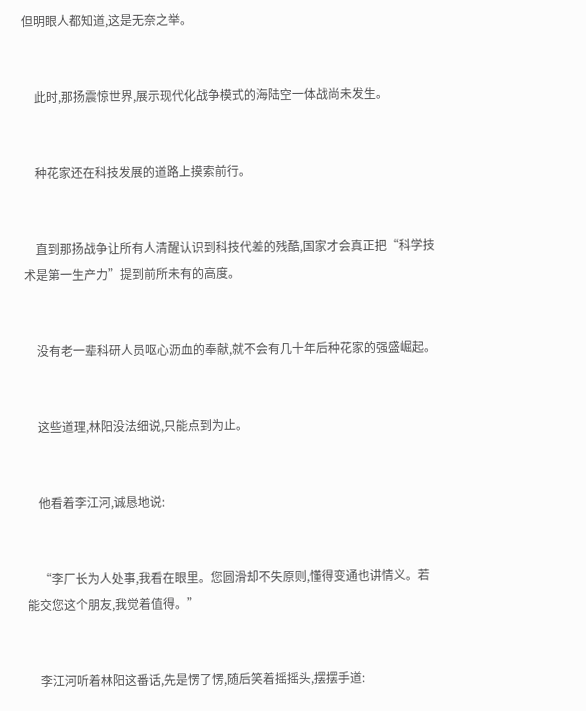但明眼人都知道,这是无奈之举。


    此时,那扬震惊世界,展示现代化战争模式的海陆空一体战尚未发生。


    种花家还在科技发展的道路上摸索前行。


    直到那扬战争让所有人清醒认识到科技代差的残酷,国家才会真正把“科学技术是第一生产力”提到前所未有的高度。


    没有老一辈科研人员呕心沥血的奉献,就不会有几十年后种花家的强盛崛起。


    这些道理,林阳没法细说,只能点到为止。


    他看着李江河,诚恳地说:


    “李厂长为人处事,我看在眼里。您圆滑却不失原则,懂得变通也讲情义。若能交您这个朋友,我觉着值得。”


    李江河听着林阳这番话,先是愣了愣,随后笑着摇摇头,摆摆手道: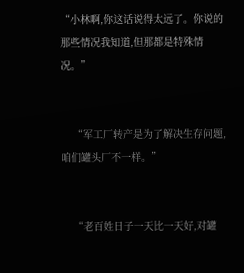“小林啊,你这话说得太远了。你说的那些情况我知道,但那都是特殊情况。”


    “军工厂转产是为了解决生存问题,咱们罐头厂不一样。”


    “老百姓日子一天比一天好,对罐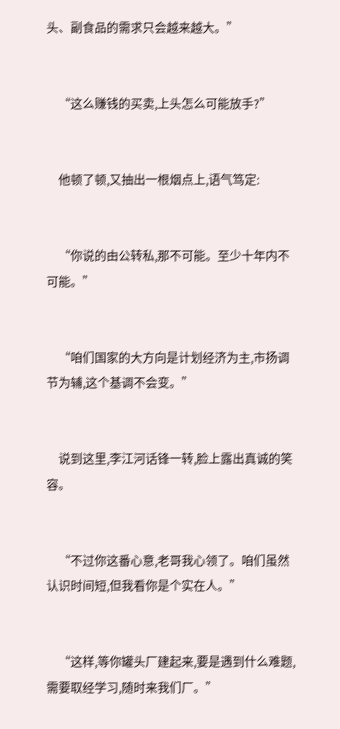头、副食品的需求只会越来越大。”


    “这么赚钱的买卖,上头怎么可能放手?”


    他顿了顿,又抽出一根烟点上,语气笃定:


    “你说的由公转私,那不可能。至少十年内不可能。”


    “咱们国家的大方向是计划经济为主,市扬调节为辅,这个基调不会变。”


    说到这里,李江河话锋一转,脸上露出真诚的笑容。


    “不过你这番心意,老哥我心领了。咱们虽然认识时间短,但我看你是个实在人。”


    “这样,等你罐头厂建起来,要是遇到什么难题,需要取经学习,随时来我们厂。”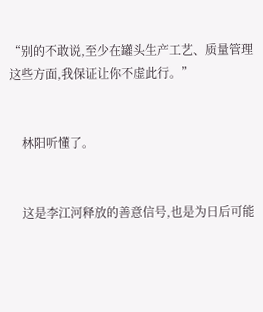“别的不敢说,至少在罐头生产工艺、质量管理这些方面,我保证让你不虚此行。”


    林阳听懂了。


    这是李江河释放的善意信号,也是为日后可能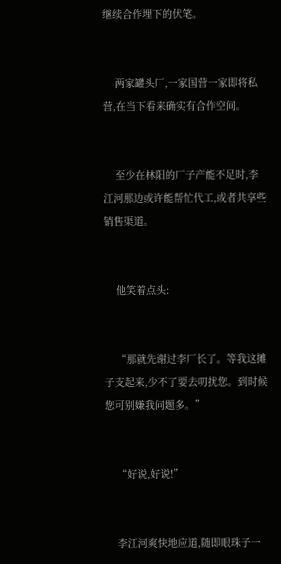继续合作埋下的伏笔。


    两家罐头厂,一家国营一家即将私营,在当下看来确实有合作空间。


    至少在林阳的厂子产能不足时,李江河那边或许能帮忙代工,或者共享些销售渠道。


    他笑着点头:


    “那就先谢过李厂长了。等我这摊子支起来,少不了要去叨扰您。到时候您可别嫌我问题多。”


    “好说,好说!”


    李江河爽快地应道,随即眼珠子一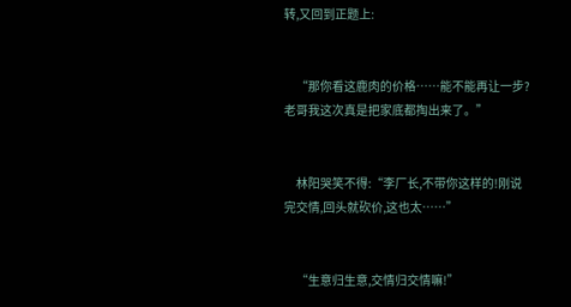转,又回到正题上:


    “那你看这鹿肉的价格……能不能再让一步?老哥我这次真是把家底都掏出来了。”


    林阳哭笑不得:“李厂长,不带你这样的!刚说完交情,回头就砍价,这也太……”


    “生意归生意,交情归交情嘛!”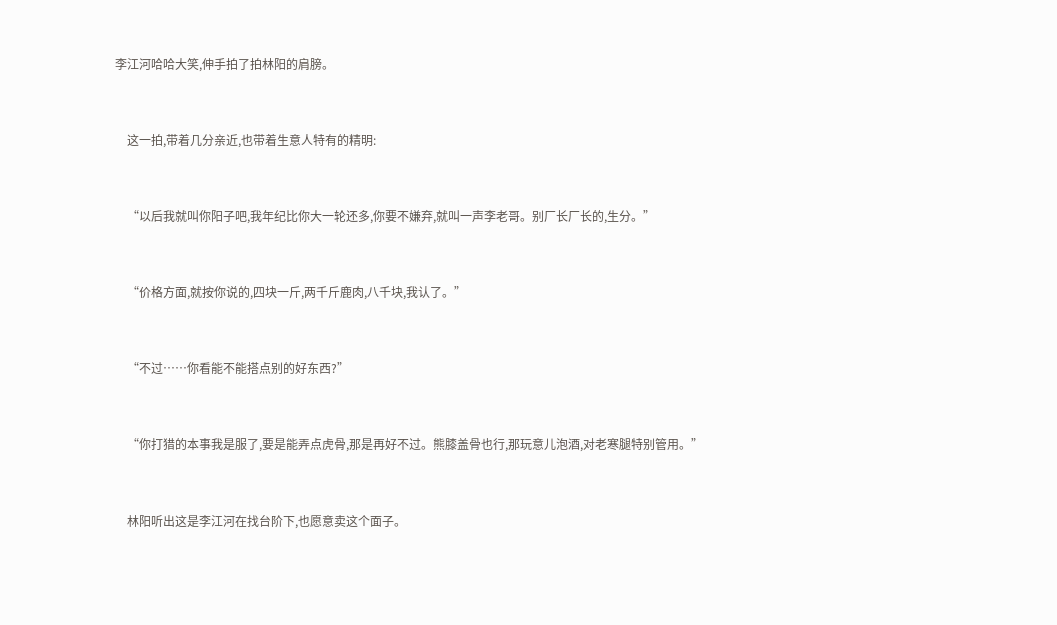李江河哈哈大笑,伸手拍了拍林阳的肩膀。


    这一拍,带着几分亲近,也带着生意人特有的精明:


    “以后我就叫你阳子吧,我年纪比你大一轮还多,你要不嫌弃,就叫一声李老哥。别厂长厂长的,生分。”


    “价格方面,就按你说的,四块一斤,两千斤鹿肉,八千块,我认了。”


    “不过……你看能不能搭点别的好东西?”


    “你打猎的本事我是服了,要是能弄点虎骨,那是再好不过。熊膝盖骨也行,那玩意儿泡酒,对老寒腿特别管用。”


    林阳听出这是李江河在找台阶下,也愿意卖这个面子。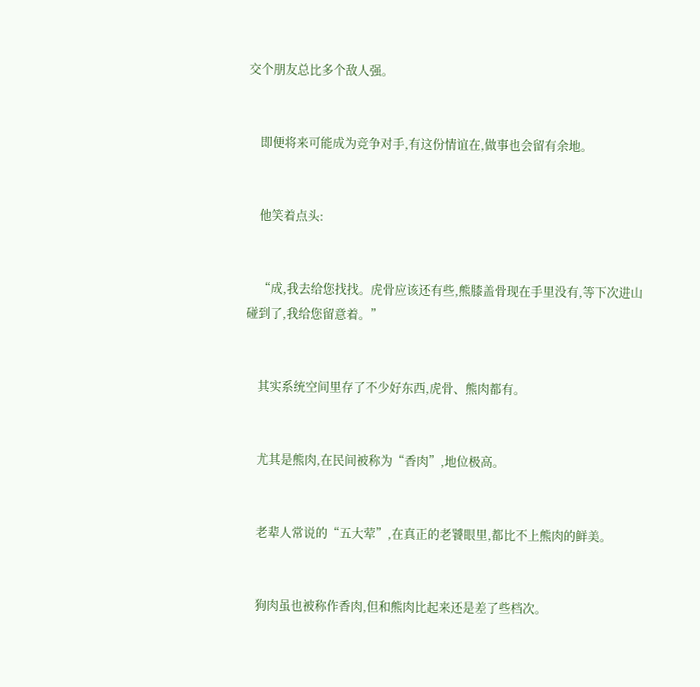交个朋友总比多个敌人强。


    即便将来可能成为竞争对手,有这份情谊在,做事也会留有余地。


    他笑着点头:


    “成,我去给您找找。虎骨应该还有些,熊膝盖骨现在手里没有,等下次进山碰到了,我给您留意着。”


    其实系统空间里存了不少好东西,虎骨、熊肉都有。


    尤其是熊肉,在民间被称为“香肉”,地位极高。


    老辈人常说的“五大荤”,在真正的老饕眼里,都比不上熊肉的鲜美。


    狗肉虽也被称作香肉,但和熊肉比起来还是差了些档次。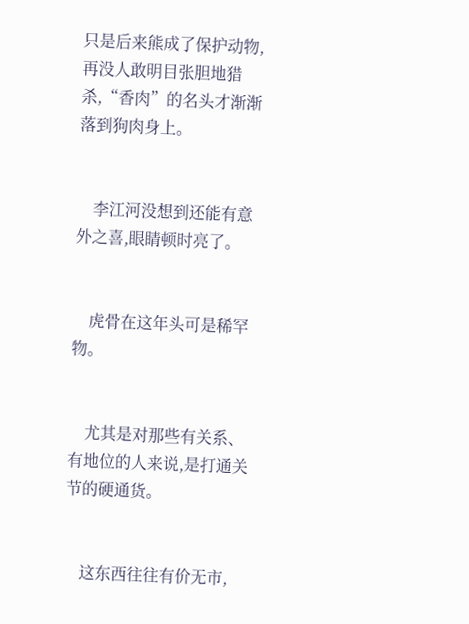只是后来熊成了保护动物,再没人敢明目张胆地猎杀,“香肉”的名头才渐渐落到狗肉身上。


    李江河没想到还能有意外之喜,眼睛顿时亮了。


    虎骨在这年头可是稀罕物。


    尤其是对那些有关系、有地位的人来说,是打通关节的硬通货。


    这东西往往有价无市,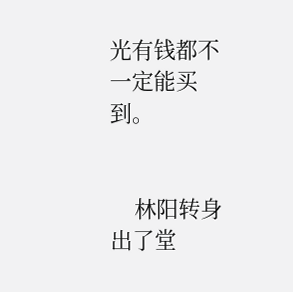光有钱都不一定能买到。


    林阳转身出了堂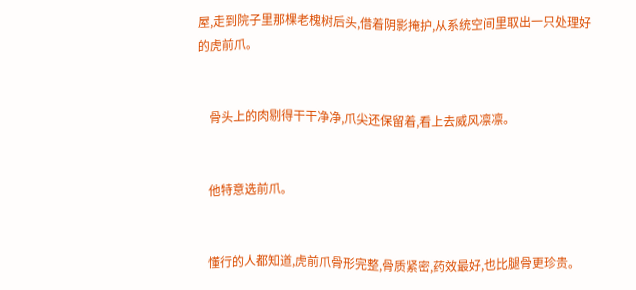屋,走到院子里那棵老槐树后头,借着阴影掩护,从系统空间里取出一只处理好的虎前爪。


    骨头上的肉剔得干干净净,爪尖还保留着,看上去威风凛凛。


    他特意选前爪。


    懂行的人都知道,虎前爪骨形完整,骨质紧密,药效最好,也比腿骨更珍贵。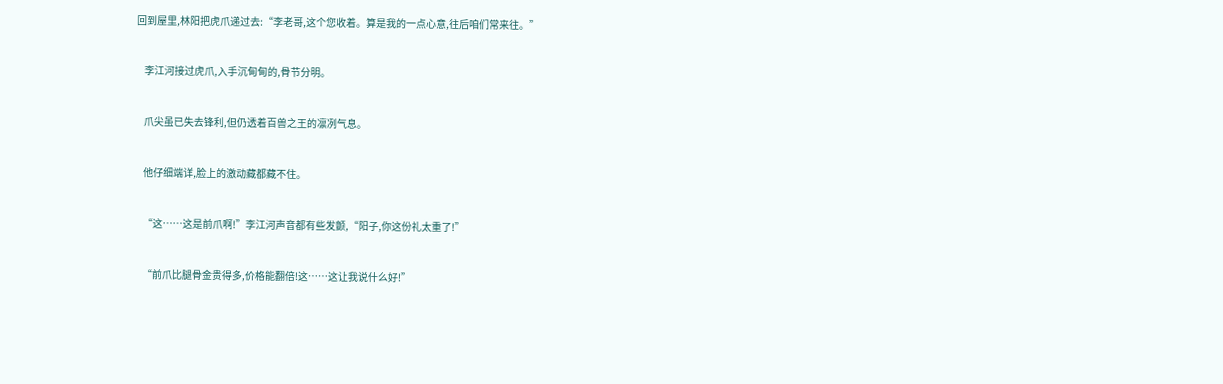回到屋里,林阳把虎爪递过去:“李老哥,这个您收着。算是我的一点心意,往后咱们常来往。”


    李江河接过虎爪,入手沉甸甸的,骨节分明。


    爪尖虽已失去锋利,但仍透着百兽之王的凛冽气息。


    他仔细端详,脸上的激动藏都藏不住。


    “这……这是前爪啊!”李江河声音都有些发颤,“阳子,你这份礼太重了!”


    “前爪比腿骨金贵得多,价格能翻倍!这……这让我说什么好!”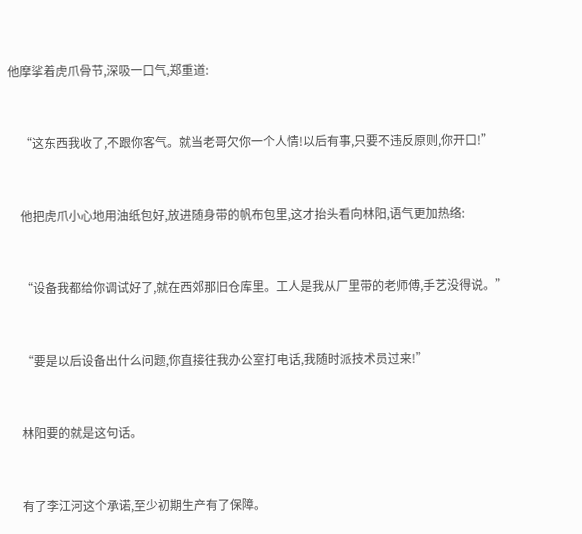他摩挲着虎爪骨节,深吸一口气,郑重道:


    “这东西我收了,不跟你客气。就当老哥欠你一个人情!以后有事,只要不违反原则,你开口!”


    他把虎爪小心地用油纸包好,放进随身带的帆布包里,这才抬头看向林阳,语气更加热络:


    “设备我都给你调试好了,就在西郊那旧仓库里。工人是我从厂里带的老师傅,手艺没得说。”


    “要是以后设备出什么问题,你直接往我办公室打电话,我随时派技术员过来!”


    林阳要的就是这句话。


    有了李江河这个承诺,至少初期生产有了保障。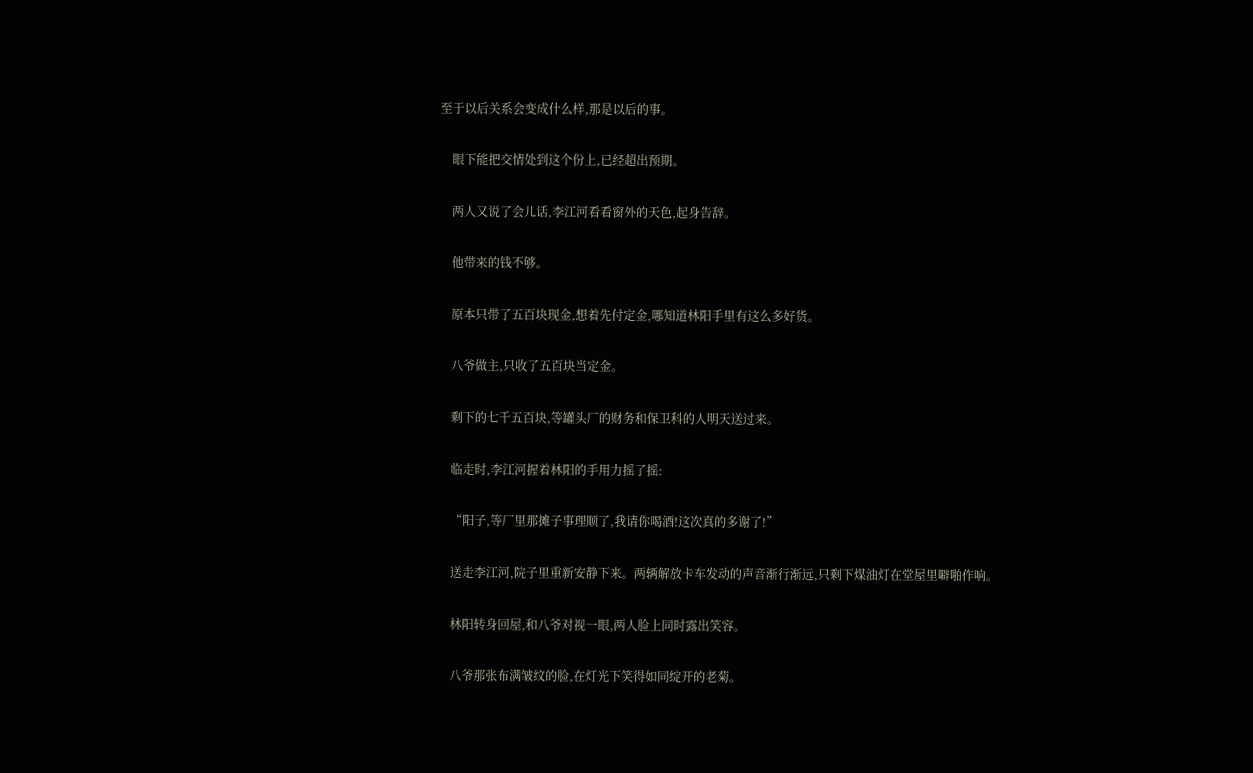至于以后关系会变成什么样,那是以后的事。


    眼下能把交情处到这个份上,已经超出预期。


    两人又说了会儿话,李江河看看窗外的天色,起身告辞。


    他带来的钱不够。


    原本只带了五百块现金,想着先付定金,哪知道林阳手里有这么多好货。


    八爷做主,只收了五百块当定金。


    剩下的七千五百块,等罐头厂的财务和保卫科的人明天送过来。


    临走时,李江河握着林阳的手用力摇了摇:


    “阳子,等厂里那摊子事理顺了,我请你喝酒!这次真的多谢了!”


    送走李江河,院子里重新安静下来。两辆解放卡车发动的声音渐行渐远,只剩下煤油灯在堂屋里噼啪作响。


    林阳转身回屋,和八爷对视一眼,两人脸上同时露出笑容。


    八爷那张布满皱纹的脸,在灯光下笑得如同绽开的老菊。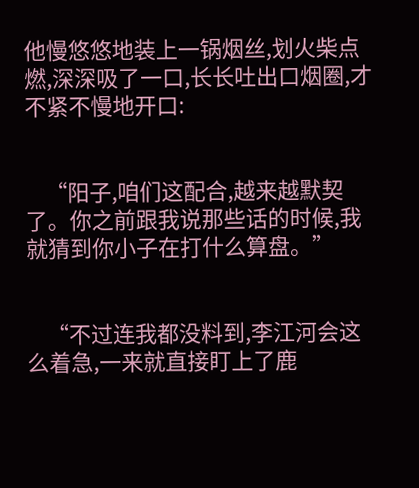他慢悠悠地装上一锅烟丝,划火柴点燃,深深吸了一口,长长吐出口烟圈,才不紧不慢地开口:


    “阳子,咱们这配合,越来越默契了。你之前跟我说那些话的时候,我就猜到你小子在打什么算盘。”


    “不过连我都没料到,李江河会这么着急,一来就直接盯上了鹿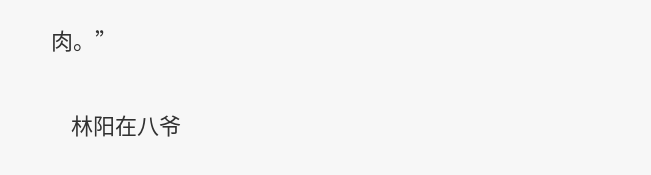肉。”


    林阳在八爷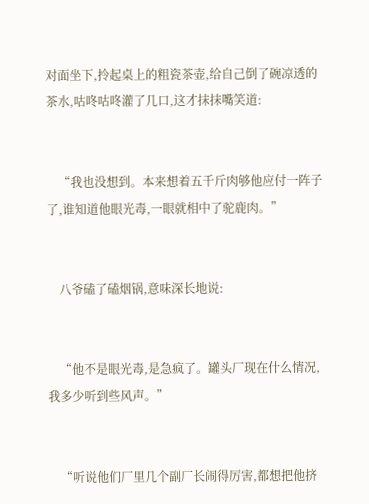对面坐下,拎起桌上的粗瓷茶壶,给自己倒了碗凉透的茶水,咕咚咕咚灌了几口,这才抹抹嘴笑道:


    “我也没想到。本来想着五千斤肉够他应付一阵子了,谁知道他眼光毒,一眼就相中了驼鹿肉。”


    八爷磕了磕烟锅,意味深长地说:


    “他不是眼光毒,是急疯了。罐头厂现在什么情况,我多少听到些风声。”


    “听说他们厂里几个副厂长闹得厉害,都想把他挤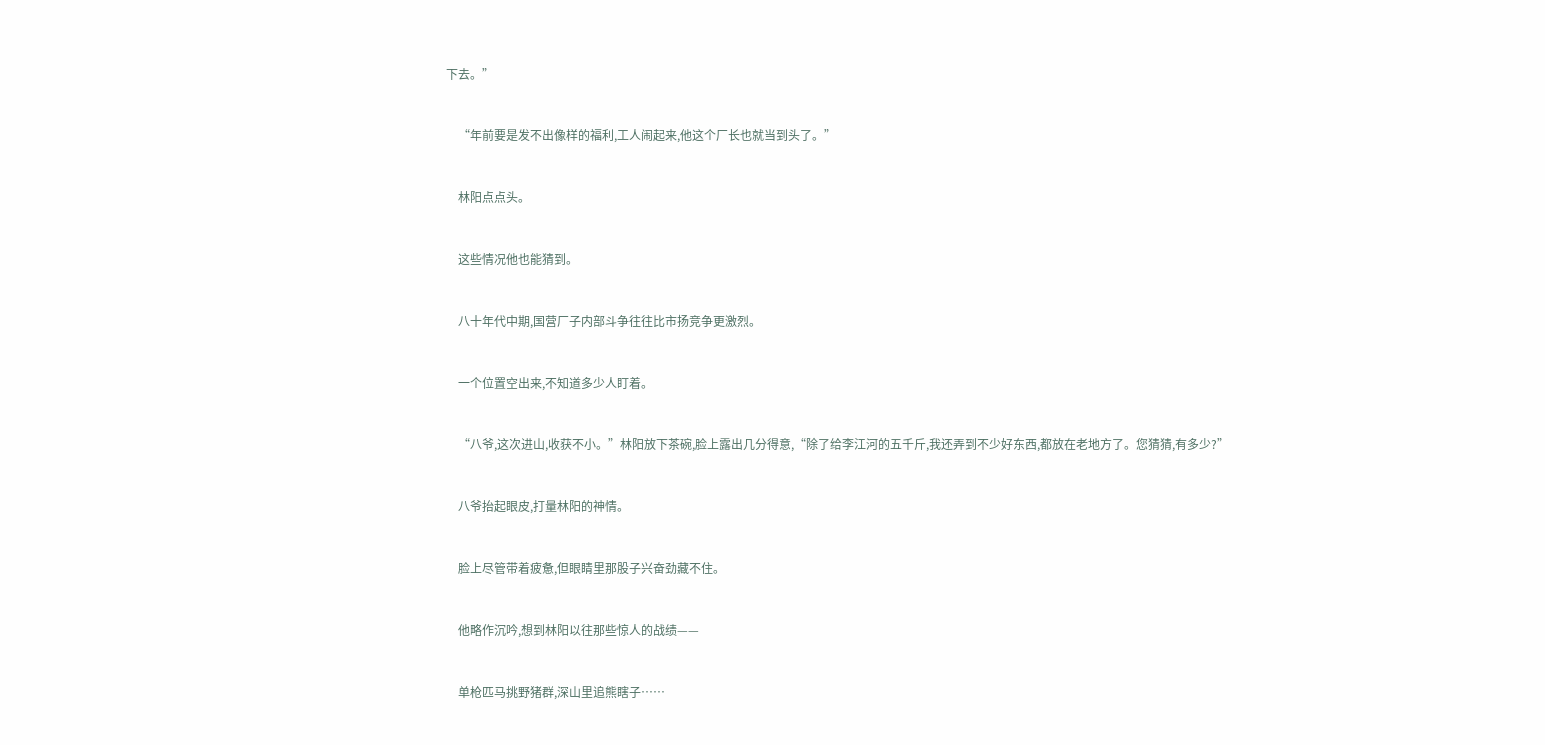下去。”


    “年前要是发不出像样的福利,工人闹起来,他这个厂长也就当到头了。”


    林阳点点头。


    这些情况他也能猜到。


    八十年代中期,国营厂子内部斗争往往比市扬竞争更激烈。


    一个位置空出来,不知道多少人盯着。


    “八爷,这次进山,收获不小。”林阳放下茶碗,脸上露出几分得意,“除了给李江河的五千斤,我还弄到不少好东西,都放在老地方了。您猜猜,有多少?”


    八爷抬起眼皮,打量林阳的神情。


    脸上尽管带着疲惫,但眼睛里那股子兴奋劲藏不住。


    他略作沉吟,想到林阳以往那些惊人的战绩——


    单枪匹马挑野猪群,深山里追熊瞎子……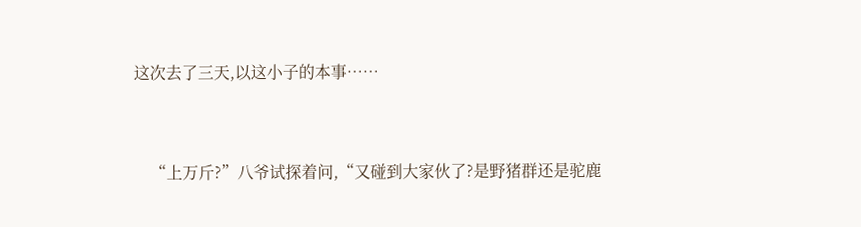这次去了三天,以这小子的本事……


    “上万斤?”八爷试探着问,“又碰到大家伙了?是野猪群还是驼鹿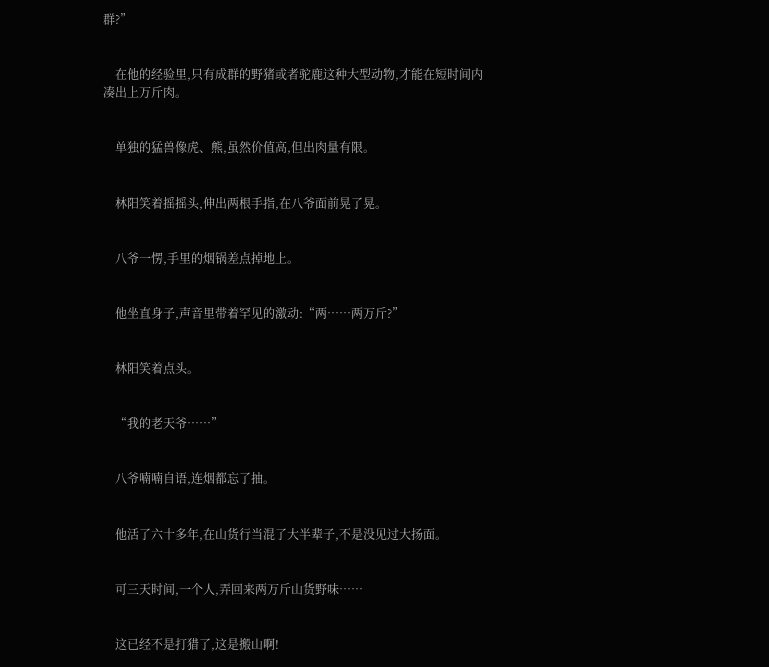群?”


    在他的经验里,只有成群的野猪或者驼鹿这种大型动物,才能在短时间内凑出上万斤肉。


    单独的猛兽像虎、熊,虽然价值高,但出肉量有限。


    林阳笑着摇摇头,伸出两根手指,在八爷面前晃了晃。


    八爷一愣,手里的烟锅差点掉地上。


    他坐直身子,声音里带着罕见的激动:“两……两万斤?”


    林阳笑着点头。


    “我的老天爷……”


    八爷喃喃自语,连烟都忘了抽。


    他活了六十多年,在山货行当混了大半辈子,不是没见过大扬面。


    可三天时间,一个人,弄回来两万斤山货野味……


    这已经不是打猎了,这是搬山啊!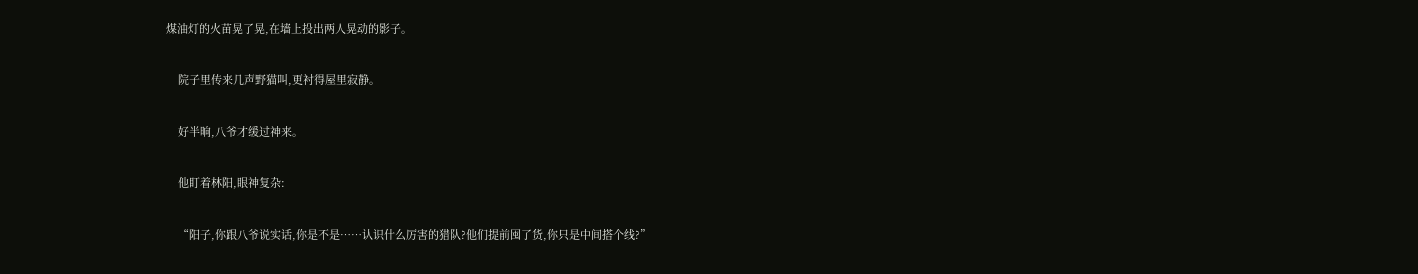煤油灯的火苗晃了晃,在墙上投出两人晃动的影子。


    院子里传来几声野猫叫,更衬得屋里寂静。


    好半晌,八爷才缓过神来。


    他盯着林阳,眼神复杂:


    “阳子,你跟八爷说实话,你是不是……认识什么厉害的猎队?他们提前囤了货,你只是中间搭个线?”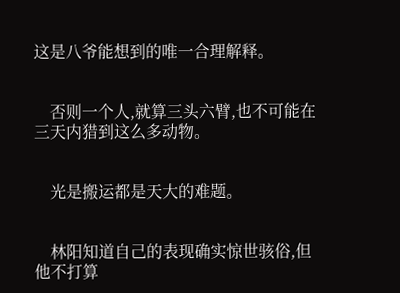这是八爷能想到的唯一合理解释。


    否则一个人,就算三头六臂,也不可能在三天内猎到这么多动物。


    光是搬运都是天大的难题。


    林阳知道自己的表现确实惊世骇俗,但他不打算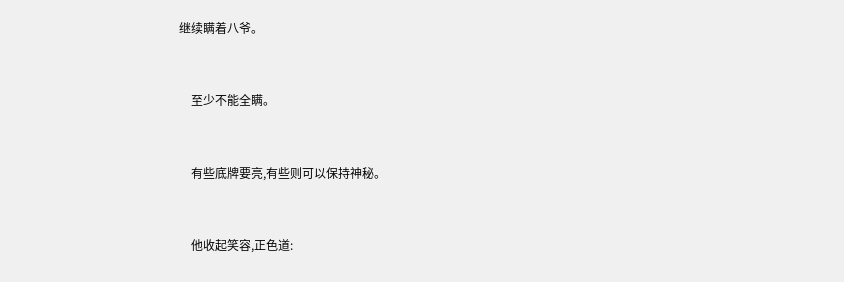继续瞒着八爷。


    至少不能全瞒。


    有些底牌要亮,有些则可以保持神秘。


    他收起笑容,正色道: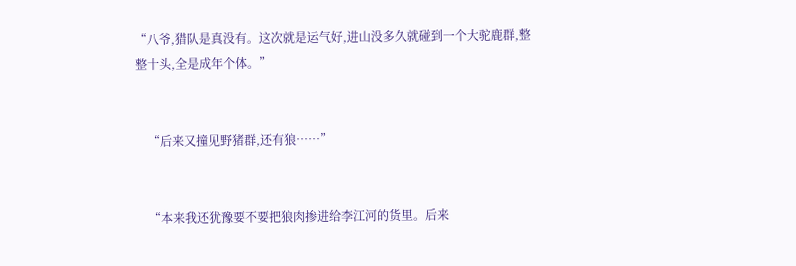“八爷,猎队是真没有。这次就是运气好,进山没多久就碰到一个大驼鹿群,整整十头,全是成年个体。”


    “后来又撞见野猪群,还有狼……”


    “本来我还犹豫要不要把狼肉掺进给李江河的货里。后来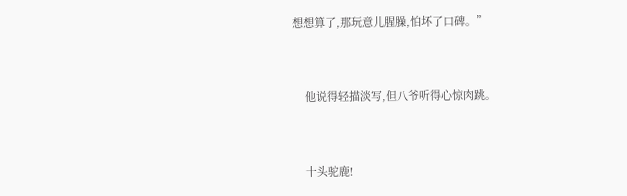想想算了,那玩意儿腥臊,怕坏了口碑。”


    他说得轻描淡写,但八爷听得心惊肉跳。


    十头驼鹿!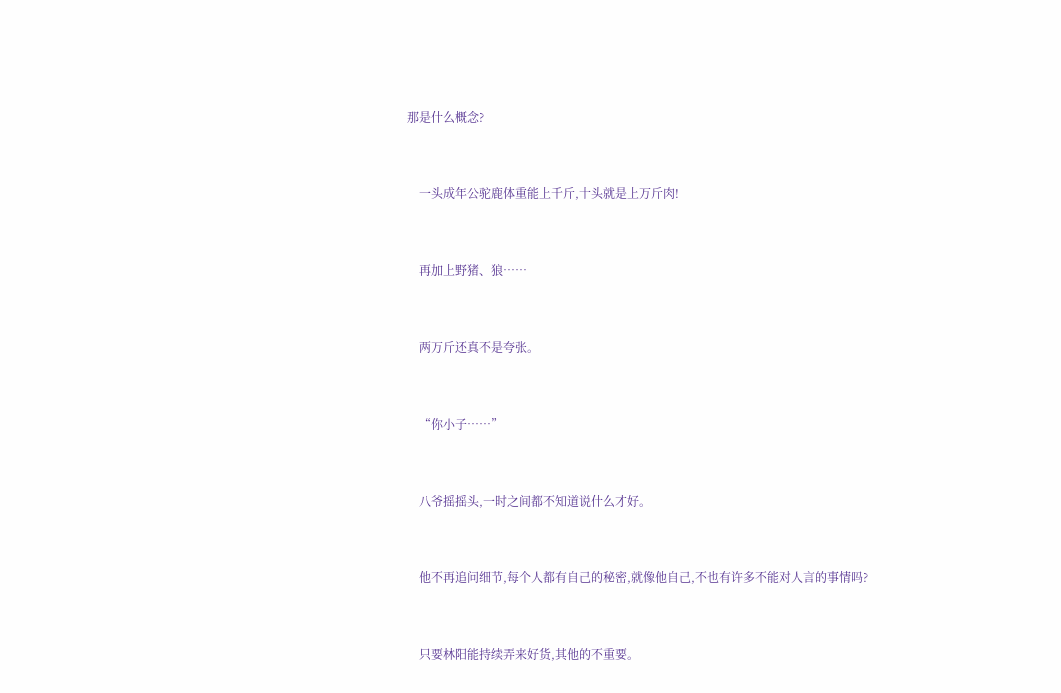那是什么概念?


    一头成年公驼鹿体重能上千斤,十头就是上万斤肉!


    再加上野猪、狼……


    两万斤还真不是夸张。


    “你小子……”


    八爷摇摇头,一时之间都不知道说什么才好。


    他不再追问细节,每个人都有自己的秘密,就像他自己,不也有许多不能对人言的事情吗?


    只要林阳能持续弄来好货,其他的不重要。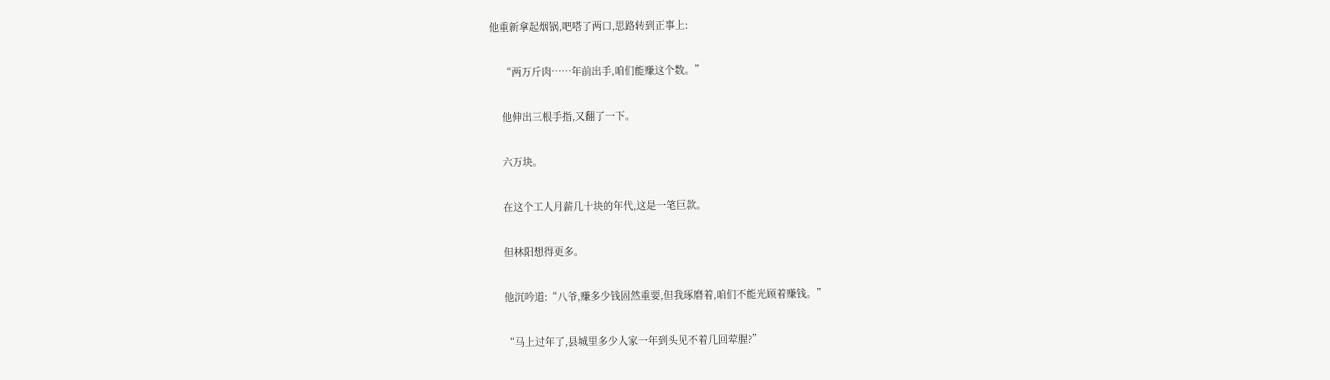他重新拿起烟锅,吧嗒了两口,思路转到正事上:


    “两万斤肉……年前出手,咱们能赚这个数。”


    他伸出三根手指,又翻了一下。


    六万块。


    在这个工人月薪几十块的年代,这是一笔巨款。


    但林阳想得更多。


    他沉吟道:“八爷,赚多少钱固然重要,但我琢磨着,咱们不能光顾着赚钱。”


    “马上过年了,县城里多少人家一年到头见不着几回荤腥?”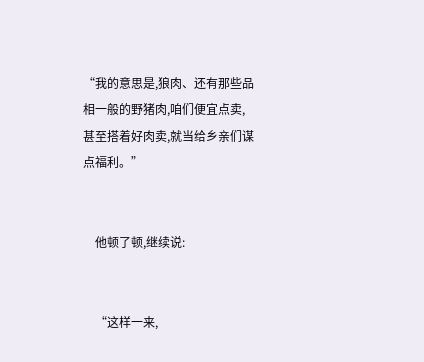“我的意思是,狼肉、还有那些品相一般的野猪肉,咱们便宜点卖,甚至搭着好肉卖,就当给乡亲们谋点福利。”


    他顿了顿,继续说:


    “这样一来,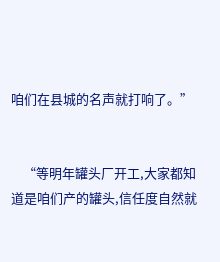咱们在县城的名声就打响了。”


    “等明年罐头厂开工,大家都知道是咱们产的罐头,信任度自然就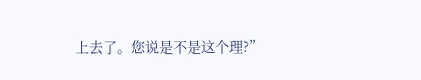上去了。您说是不是这个理?”